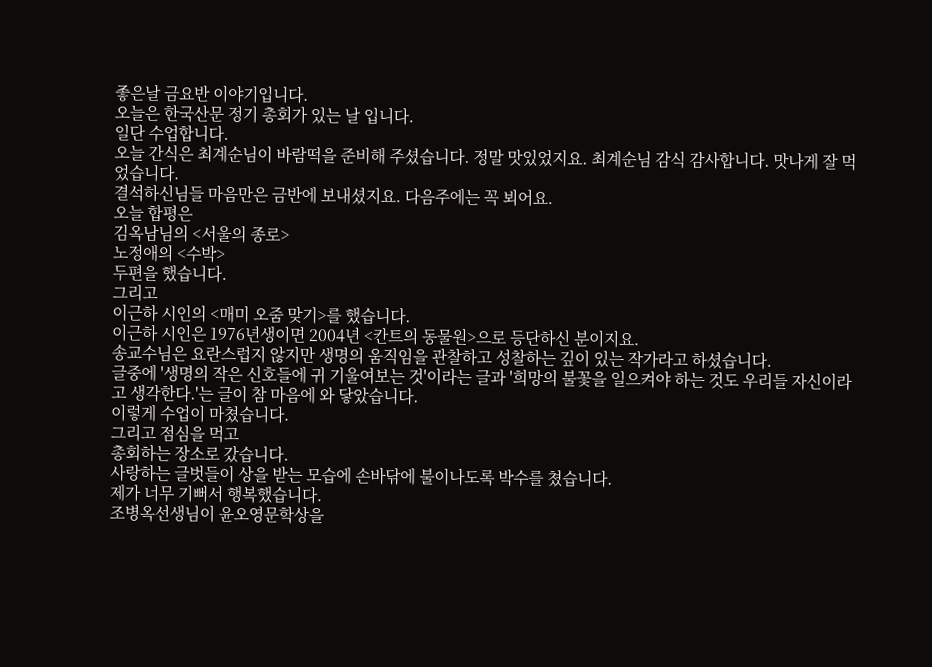좋은날 금요반 이야기입니다.
오늘은 한국산문 정기 총회가 있는 날 입니다.
일단 수업합니다.
오늘 간식은 최계순님이 바람떡을 준비해 주셨습니다. 정말 맛있었지요. 최계순님 감식 감사합니다. 맛나게 잘 먹었습니다.
결석하신님들 마음만은 금반에 보내셨지요. 다음주에는 꼭 뵈어요.
오늘 합평은
김옥남님의 <서울의 종로>
노정애의 <수박>
두편을 했습니다.
그리고
이근하 시인의 <매미 오줌 맞기>를 했습니다.
이근하 시인은 1976년생이면 2004년 <칸트의 동물원>으로 등단하신 분이지요.
송교수님은 요란스럽지 않지만 생명의 움직임을 관찰하고 성찰하는 깊이 있는 작가라고 하셨습니다.
글중에 '생명의 작은 신호들에 귀 기울여보는 것'이라는 글과 '희망의 불꽃을 일으켜야 하는 것도 우리들 자신이라고 생각한다.'는 글이 참 마음에 와 닿았습니다.
이렇게 수업이 마쳤습니다.
그리고 점심을 먹고
총회하는 장소로 갔습니다.
사랑하는 글벗들이 상을 받는 모습에 손바닦에 불이나도록 박수를 쳤습니다.
제가 너무 기뻐서 행복했습니다.
조병옥선생님이 윤오영문학상을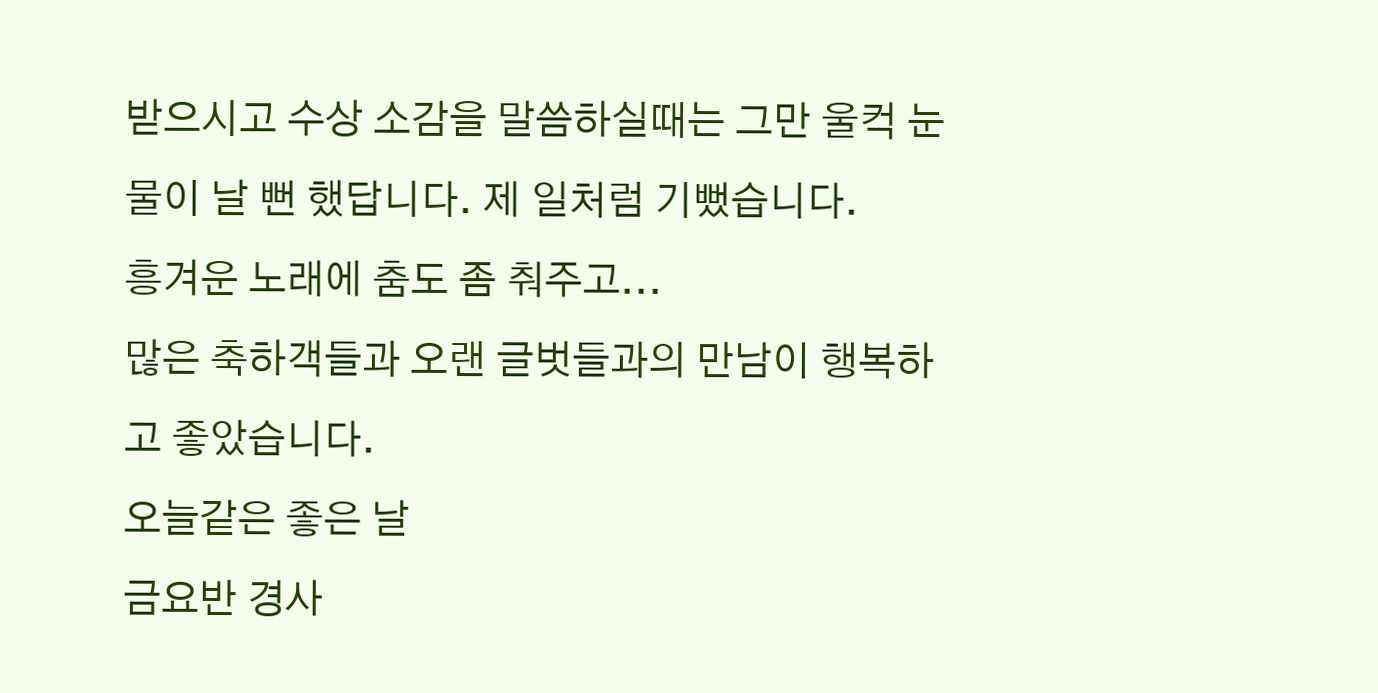받으시고 수상 소감을 말씀하실때는 그만 울컥 눈물이 날 뻔 했답니다. 제 일처럼 기뻤습니다.
흥겨운 노래에 춤도 좀 춰주고...
많은 축하객들과 오랜 글벗들과의 만남이 행복하고 좋았습니다.
오늘같은 좋은 날
금요반 경사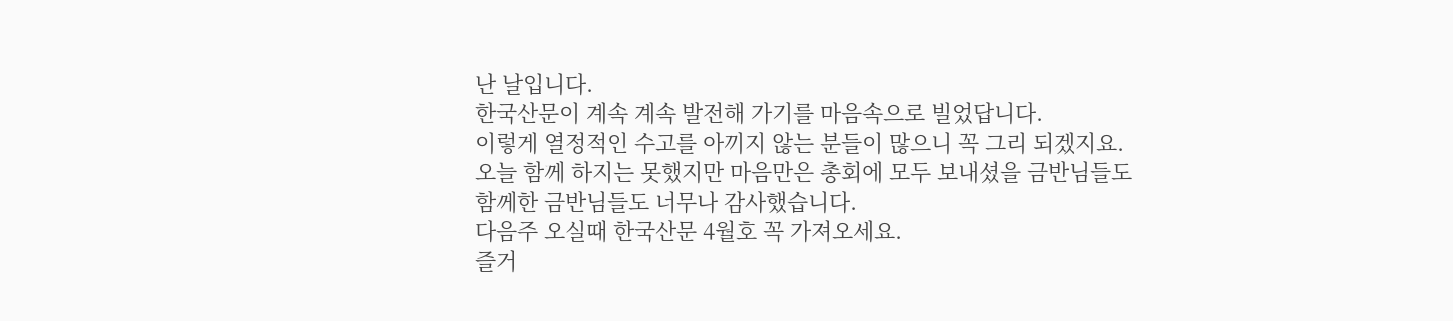난 날입니다.
한국산문이 계속 계속 발전해 가기를 마음속으로 빌었답니다.
이렇게 열정적인 수고를 아끼지 않는 분들이 많으니 꼭 그리 되겠지요.
오늘 함께 하지는 못했지만 마음만은 총회에 모두 보내셨을 금반님들도
함께한 금반님들도 너무나 감사했습니다.
다음주 오실때 한국산문 4월호 꼭 가져오세요.
즐거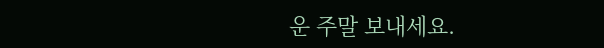운 주말 보내세요.